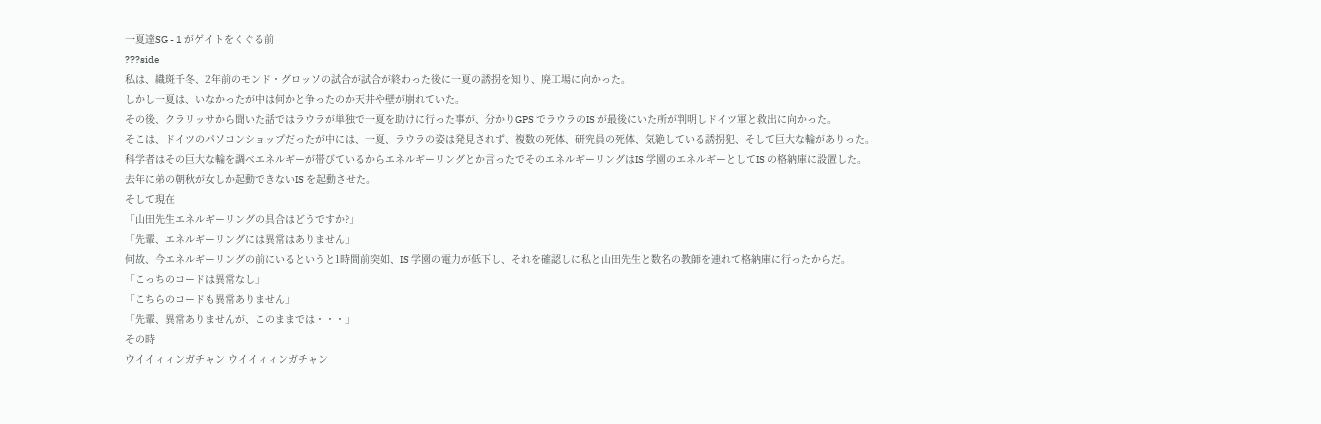一夏達SG - 1 がゲイトをくぐる前
???side
私は、織斑千冬、2年前のモンド・グロッソの試合が試合が終わった後に一夏の誘拐を知り、廃工場に向かった。
しかし一夏は、いなかったが中は何かと争ったのか天井や壁が崩れていた。
その後、クラリッサから聞いた話ではラウラが単独で一夏を助けに行った事が、分かりGPS でラウラのIS が最後にいた所が判明しドイツ軍と救出に向かった。
そこは、ドイツのパソコンショップだったが中には、一夏、ラウラの姿は発見されず、複数の死体、研究員の死体、気絶している誘拐犯、そして巨大な輪がありった。
科学者はその巨大な輪を調べエネルギーが帯びているからエネルギーリングとか言ったでそのエネルギーリングはIS 学園のエネルギーとしてIS の格納庫に設置した。
去年に弟の朝秋が女しか起動できないIS を起動させた。
そして現在
「山田先生エネルギーリングの具合はどうですか?」
「先輩、エネルギーリングには異常はありません」
何故、今エネルギーリングの前にいるというと1時間前突如、IS 学園の電力が低下し、それを確認しに私と山田先生と数名の教師を連れて格納庫に行ったからだ。
「こっちのコードは異常なし」
「こちらのコードも異常ありません」
「先輩、異常ありませんが、このままでは・・・」
その時
ウイイィィンガチャン ウイイィィンガチャン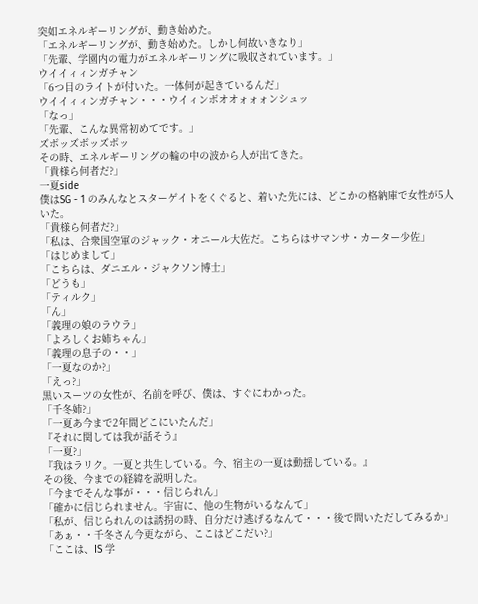突如エネルギーリングが、動き始めた。
「エネルギーリングが、動き始めた。しかし何故いきなり」
「先輩、学園内の電力がエネルギーリングに吸収されています。」
ウイイィィンガチャン
「6つ目のライトが付いた。一体何が起きているんだ」
ウイイィィンガチャン・・・ウイィンボオオォォォンシュッ
「なっ」
「先輩、こんな異常初めてです。」
ズボッズボッズボッ
その時、エネルギーリングの輪の中の波から人が出てきた。
「貴様ら何者だ?」
一夏side
僕はSG - 1 のみんなとスターゲイトをくぐると、着いた先には、どこかの格納庫で女性が5人いた。
「貴様ら何者だ?」
「私は、合衆国空軍のジャック・オニール大佐だ。こちらはサマンサ・カーター少佐」
「はじめまして」
「こちらは、ダニエル・ジャクソン博士」
「どうも」
「ティルク」
「ん」
「義理の娘のラウラ」
「よろしくお姉ちゃん」
「義理の息子の・・」
「一夏なのか?」
「えっ?」
黒いスーツの女性が、名前を呼び、僕は、すぐにわかった。
「千冬姉?」
「一夏あ今まで2年間どこにいたんだ」
『それに関しては我が話そう』
「一夏?」
『我はラリク。一夏と共生している。今、宿主の一夏は動揺している。』
その後、今までの経緯を説明した。
「今までそんな事が・・・信じられん」
「確かに信じられません。宇宙に、他の生物がいるなんて」
「私が、信じられんのは誘拐の時、自分だけ逃げるなんて・・・後で問いただしてみるか」
「あぁ・・千冬さん今更ながら、ここはどこだい?」
「ここは、IS 学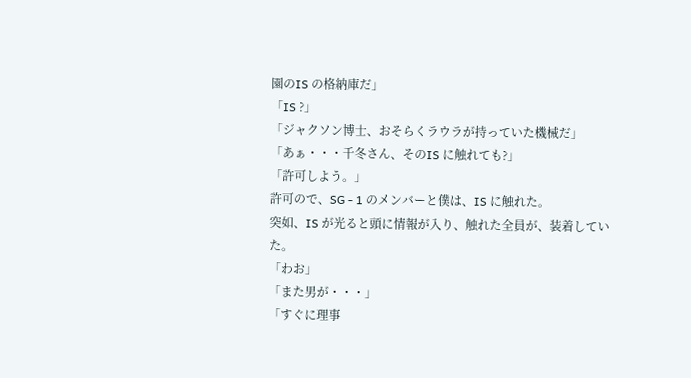園のIS の格納庫だ」
「IS ?」
「ジャクソン博士、おそらくラウラが持っていた機械だ」
「あぁ・・・千冬さん、そのIS に触れても?」
「許可しよう。」
許可ので、SG - 1 のメンバーと僕は、IS に触れた。
突如、IS が光ると頭に情報が入り、触れた全員が、装着していた。
「わお」
「また男が・・・」
「すぐに理事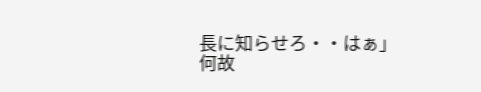長に知らせろ・・はぁ」
何故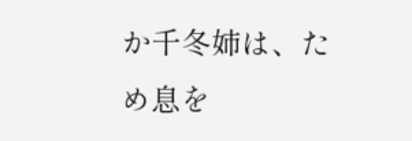か千冬姉は、ため息を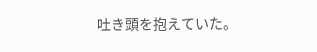吐き頭を抱えていた。